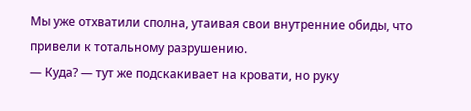Мы уже отхватили сполна, утаивая свои внутренние обиды, что привели к тотальному разрушению.
— Куда? — тут же подскакивает на кровати, но руку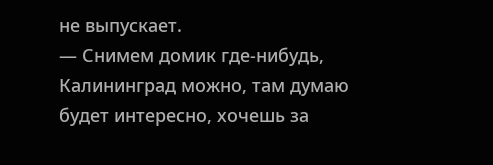не выпускает.
— Снимем домик где-нибудь, Калининград можно, там думаю будет интересно, хочешь за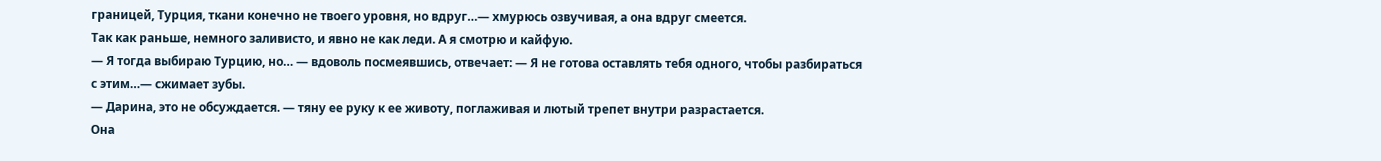границей, Турция, ткани конечно не твоего уровня, но вдруг…— хмурюсь озвучивая, а она вдруг смеется.
Так как раньше, немного заливисто, и явно не как леди. А я смотрю и кайфую.
— Я тогда выбираю Турцию, но… — вдоволь посмеявшись, отвечает: — Я не готова оставлять тебя одного, чтобы разбираться с этим…— сжимает зубы.
— Дарина, это не обсуждается. — тяну ее руку к ее животу, поглаживая и лютый трепет внутри разрастается.
Она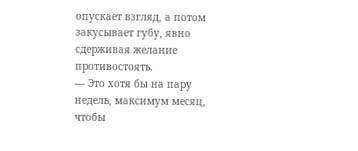опускает взгляд, а потом закусывает губу, явно сдерживая желание противостоять.
— Это хотя бы на пару недель, максимум месяц, чтобы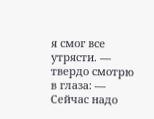я смог все утрясти. — твердо смотрю в глаза: — Сейчас надо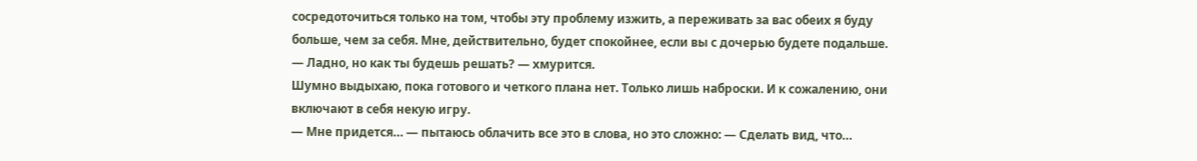сосредоточиться только на том, чтобы эту проблему изжить, а переживать за вас обеих я буду больше, чем за себя. Мне, действительно, будет спокойнее, если вы с дочерью будете подальше.
— Ладно, но как ты будешь решать? — хмурится.
Шумно выдыхаю, пока готового и четкого плана нет. Только лишь наброски. И к сожалению, они включают в себя некую игру.
— Мне придется… — пытаюсь облачить все это в слова, но это сложно: — Сделать вид, что…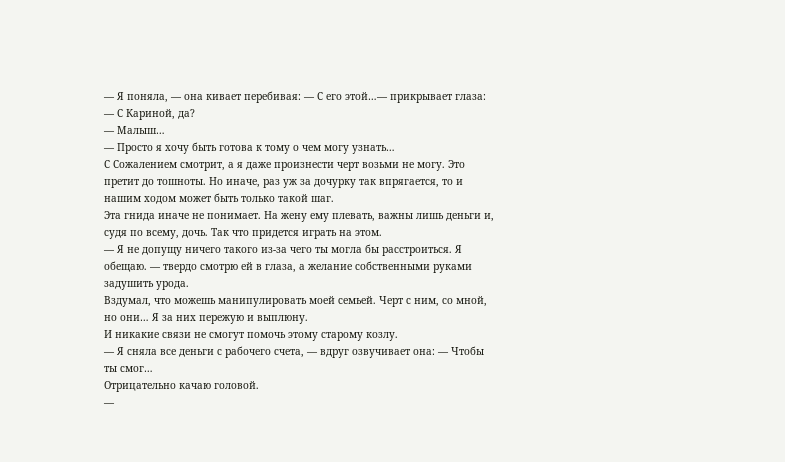— Я поняла, — она кивает перебивая: — С его этой…— прикрывает глаза: — С Кариной, да?
— Малыш…
— Просто я хочу быть готова к тому о чем могу узнать…
С Сожалением смотрит, а я даже произнести черт возьми не могу. Это претит до тошноты. Но иначе, раз уж за дочурку так впрягается, то и нашим ходом может быть только такой шаг.
Эта гнида иначе не понимает. На жену ему плевать, важны лишь деньги и, судя по всему, дочь. Так что придется играть на этом.
— Я не допущу ничего такого из-за чего ты могла бы расстроиться. Я обещаю. — твердо смотрю ей в глаза, а желание собственными руками задушить урода.
Вздумал, что можешь манипулировать моей семьей. Черт с ним, со мной, но они… Я за них пережую и выплюну.
И никакие связи не смогут помочь этому старому козлу.
— Я сняла все деньги с рабочего счета, — вдруг озвучивает она: — Чтобы ты смог…
Отрицательно качаю головой.
—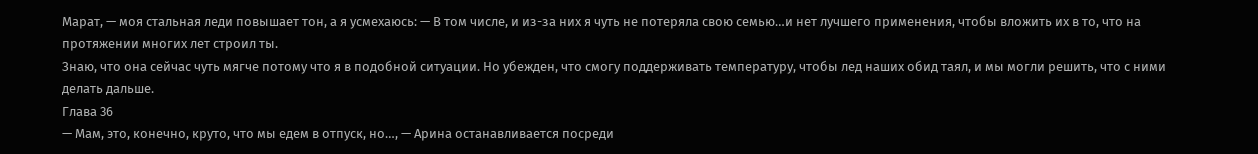Марат, — моя стальная леди повышает тон, а я усмехаюсь: — В том числе, и из-за них я чуть не потеряла свою семью…и нет лучшего применения, чтобы вложить их в то, что на протяжении многих лет строил ты.
Знаю, что она сейчас чуть мягче потому что я в подобной ситуации. Но убежден, что смогу поддерживать температуру, чтобы лед наших обид таял, и мы могли решить, что с ними делать дальше.
Глава 36
— Мам, это, конечно, круто, что мы едем в отпуск, но…, — Арина останавливается посреди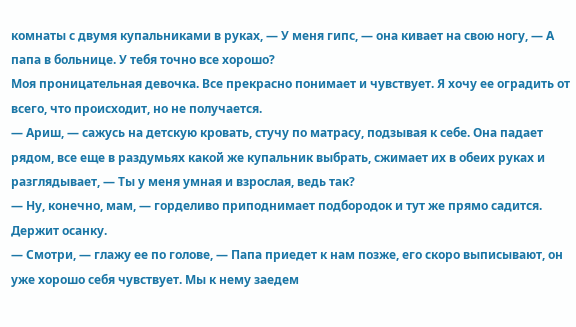комнаты с двумя купальниками в руках, — У меня гипс, — она кивает на свою ногу, — А папа в больнице. У тебя точно все хорошо?
Моя проницательная девочка. Все прекрасно понимает и чувствует. Я хочу ее оградить от всего, что происходит, но не получается.
— Ариш, — сажусь на детскую кровать, стучу по матрасу, подзывая к себе. Она падает рядом, все еще в раздумьях какой же купальник выбрать, сжимает их в обеих руках и разглядывает, — Ты у меня умная и взрослая, ведь так?
— Ну, конечно, мам, — горделиво приподнимает подбородок и тут же прямо садится. Держит осанку.
— Смотри, — глажу ее по голове, — Папа приедет к нам позже, его скоро выписывают, он уже хорошо себя чувствует. Мы к нему заедем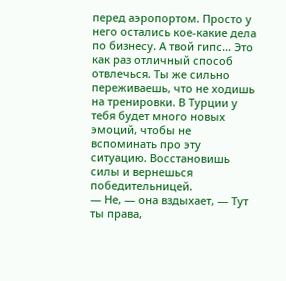перед аэропортом. Просто у него остались кое-какие дела по бизнесу. А твой гипс… Это как раз отличный способ отвлечься. Ты же сильно переживаешь, что не ходишь на тренировки. В Турции у тебя будет много новых эмоций, чтобы не вспоминать про эту ситуацию. Восстановишь силы и вернешься победительницей.
— Не, — она вздыхает, — Тут ты права,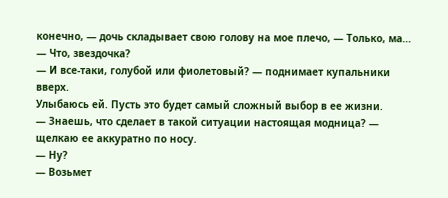конечно, — дочь складывает свою голову на мое плечо, — Только, ма…
— Что, звездочка?
— И все-таки, голубой или фиолетовый? — поднимает купальники вверх.
Улыбаюсь ей. Пусть это будет самый сложный выбор в ее жизни.
— Знаешь, что сделает в такой ситуации настоящая модница? — щелкаю ее аккуратно по носу.
— Ну?
— Возьмет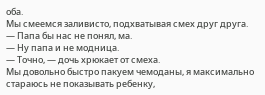оба.
Мы смеемся заливисто, подхватывая смех друг друга.
— Папа бы нас не понял, ма.
— Ну папа и не модница.
— Точно, — дочь хрюкает от смеха.
Мы довольно быстро пакуем чемоданы, я максимально стараюсь не показывать ребенку,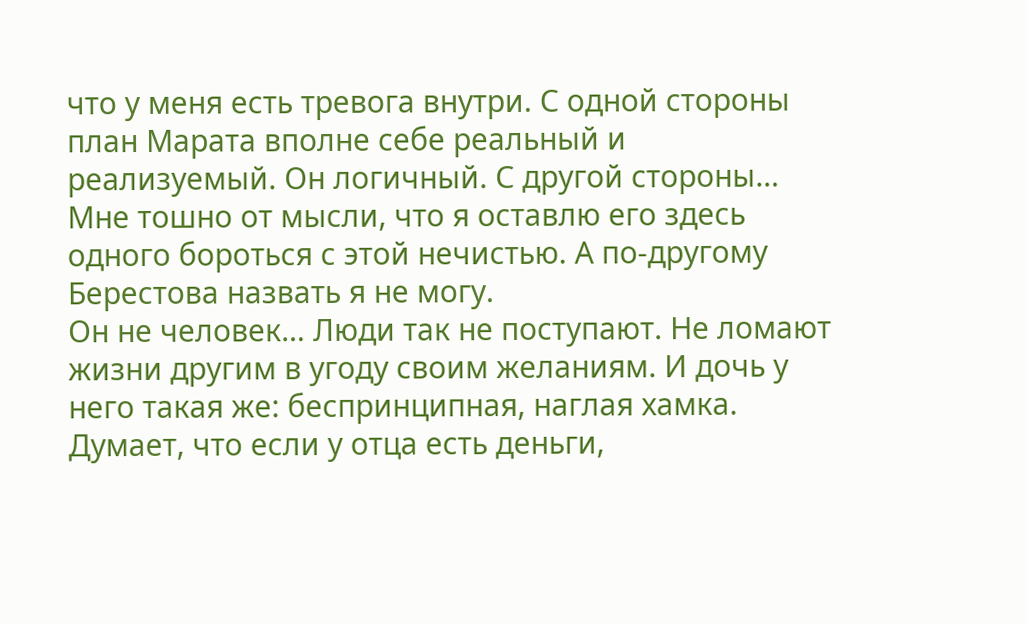что у меня есть тревога внутри. С одной стороны план Марата вполне себе реальный и реализуемый. Он логичный. С другой стороны… Мне тошно от мысли, что я оставлю его здесь одного бороться с этой нечистью. А по-другому Берестова назвать я не могу.
Он не человек… Люди так не поступают. Не ломают жизни другим в угоду своим желаниям. И дочь у него такая же: беспринципная, наглая хамка. Думает, что если у отца есть деньги,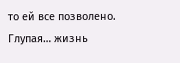то ей все позволено.
Глупая… жизнь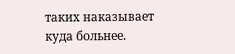таких наказывает куда больнее.